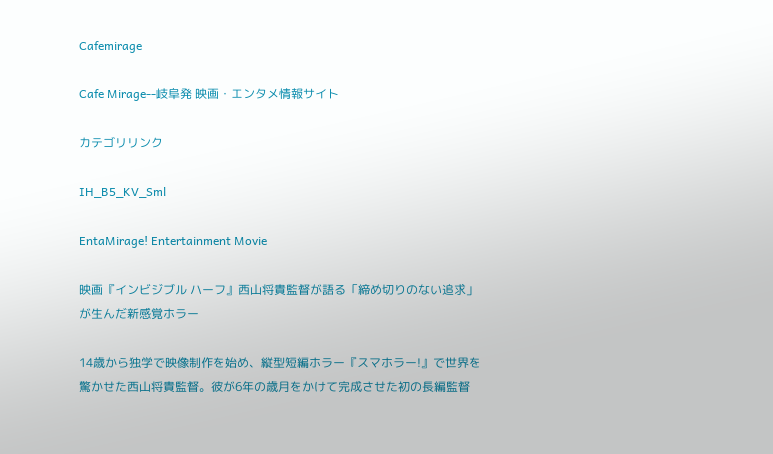Cafemirage

Cafe Mirage--岐阜発 映画・エンタメ情報サイト

カテゴリリンク

IH_B5_KV_Sml

EntaMirage! Entertainment Movie

映画『インビジブル ハーフ』西山将貴監督が語る「締め切りのない追求」が生んだ新感覚ホラー

14歳から独学で映像制作を始め、縦型短編ホラー『スマホラー!』で世界を驚かせた西山将貴監督。彼が6年の歳月をかけて完成させた初の長編監督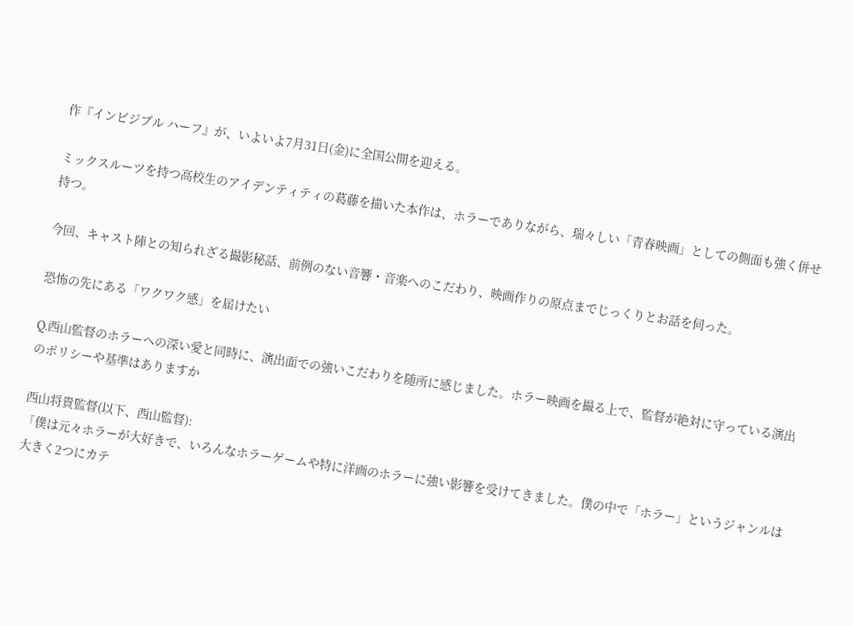作『インビジブル ハーフ』が、いよいよ7月31日(金)に全国公開を迎える。

ミックスルーツを持つ高校生のアイデンティティの葛藤を描いた本作は、ホラーでありながら、瑞々しい「青春映画」としての側面も強く併せ持つ。

今回、キャスト陣との知られざる撮影秘話、前例のない音響・音楽へのこだわり、映画作りの原点までじっくりとお話を伺った。

恐怖の先にある「ワクワク感」を届けたい

Q.西山監督のホラーへの深い愛と同時に、演出面での強いこだわりを随所に感じました。ホラー映画を撮る上で、監督が絶対に守っている演出のポリシーや基準はありますか

西山将貴監督(以下、西山監督):
「僕は元々ホラーが大好きで、いろんなホラーゲームや特に洋画のホラーに強い影響を受けてきました。僕の中で「ホラー」というジャンルは大きく2つにカテ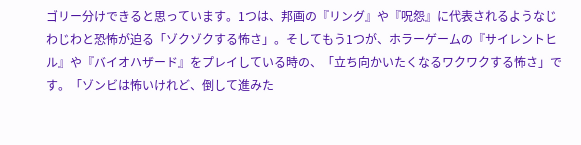ゴリー分けできると思っています。1つは、邦画の『リング』や『呪怨』に代表されるようなじわじわと恐怖が迫る「ゾクゾクする怖さ」。そしてもう1つが、ホラーゲームの『サイレントヒル』や『バイオハザード』をプレイしている時の、「立ち向かいたくなるワクワクする怖さ」です。「ゾンビは怖いけれど、倒して進みた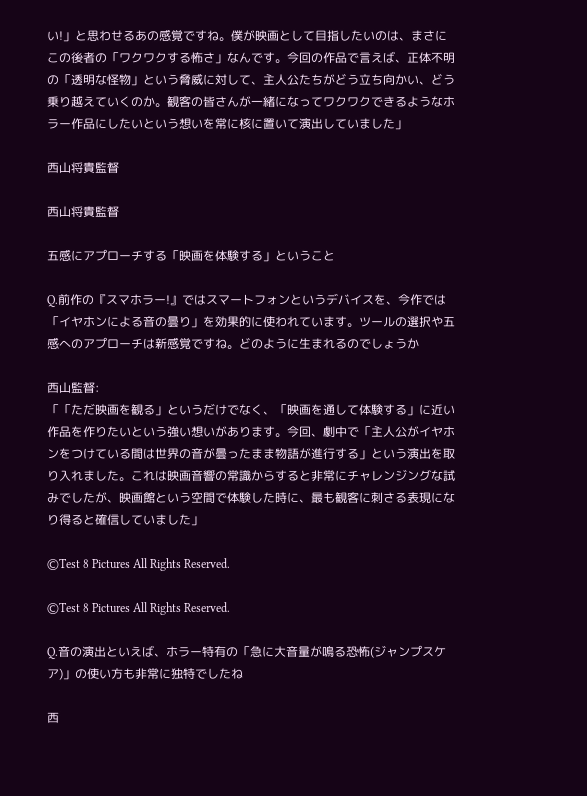い!」と思わせるあの感覚ですね。僕が映画として目指したいのは、まさにこの後者の「ワクワクする怖さ」なんです。今回の作品で言えば、正体不明の「透明な怪物」という脅威に対して、主人公たちがどう立ち向かい、どう乗り越えていくのか。観客の皆さんが一緒になってワクワクできるようなホラー作品にしたいという想いを常に核に置いて演出していました」

西山将貴監督

西山将貴監督

五感にアプローチする「映画を体験する」ということ

Q.前作の『スマホラー!』ではスマートフォンというデバイスを、今作では「イヤホンによる音の曇り」を効果的に使われています。ツールの選択や五感へのアプローチは新感覚ですね。どのように生まれるのでしょうか

西山監督:
「「ただ映画を観る」というだけでなく、「映画を通して体験する」に近い作品を作りたいという強い想いがあります。今回、劇中で「主人公がイヤホンをつけている間は世界の音が曇ったまま物語が進行する」という演出を取り入れました。これは映画音響の常識からすると非常にチャレンジングな試みでしたが、映画館という空間で体験した時に、最も観客に刺さる表現になり得ると確信していました」

ⒸTest 8 Pictures All Rights Reserved.

ⒸTest 8 Pictures All Rights Reserved.

Q.音の演出といえば、ホラー特有の「急に大音量が鳴る恐怖(ジャンプスケア)」の使い方も非常に独特でしたね

西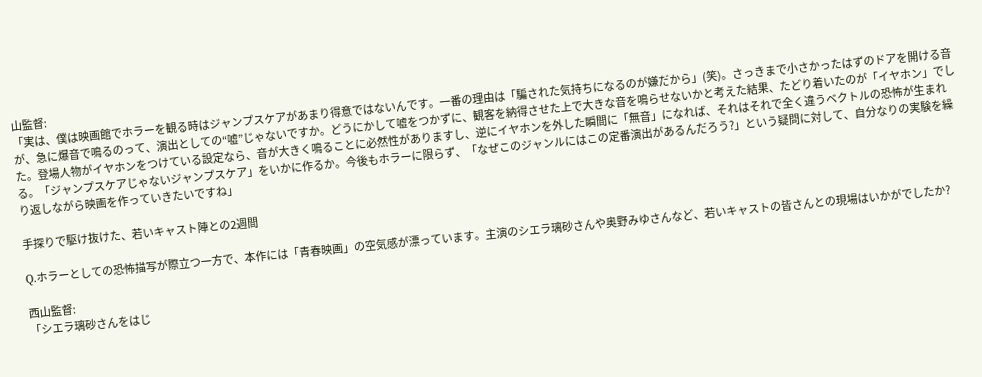山監督:
「実は、僕は映画館でホラーを観る時はジャンプスケアがあまり得意ではないんです。一番の理由は「騙された気持ちになるのが嫌だから」(笑)。さっきまで小さかったはずのドアを開ける音が、急に爆音で鳴るのって、演出としての“嘘”じゃないですか。どうにかして嘘をつかずに、観客を納得させた上で大きな音を鳴らせないかと考えた結果、たどり着いたのが「イヤホン」でした。登場人物がイヤホンをつけている設定なら、音が大きく鳴ることに必然性がありますし、逆にイヤホンを外した瞬間に「無音」になれば、それはそれで全く違うベクトルの恐怖が生まれる。「ジャンプスケアじゃないジャンプスケア」をいかに作るか。今後もホラーに限らず、「なぜこのジャンルにはこの定番演出があるんだろう?」という疑問に対して、自分なりの実験を繰り返しながら映画を作っていきたいですね」

手探りで駆け抜けた、若いキャスト陣との2週間

Q.ホラーとしての恐怖描写が際立つ一方で、本作には「青春映画」の空気感が漂っています。主演のシエラ璃砂さんや奥野みゆさんなど、若いキャストの皆さんとの現場はいかがでしたか?

西山監督:
「シエラ璃砂さんをはじ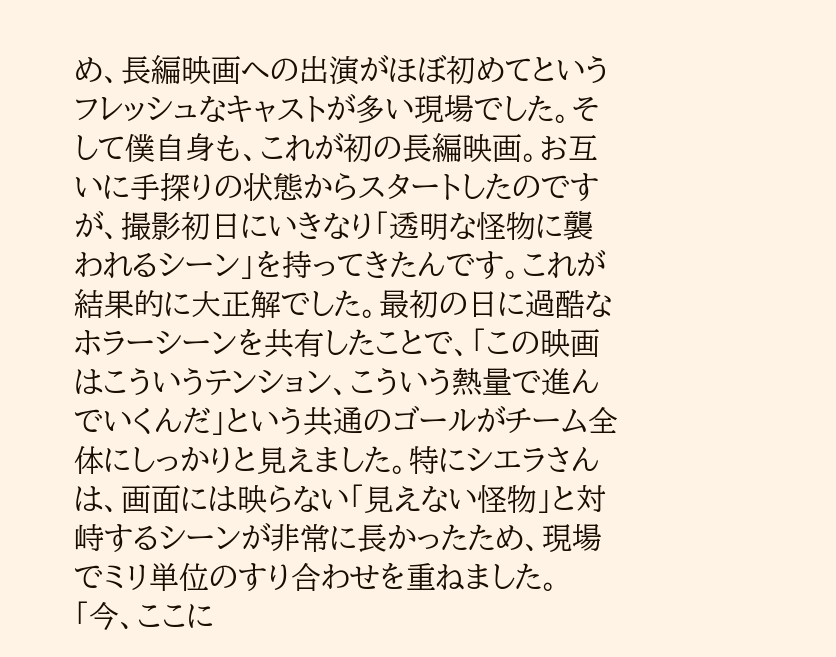め、長編映画への出演がほぼ初めてというフレッシュなキャストが多い現場でした。そして僕自身も、これが初の長編映画。お互いに手探りの状態からスタートしたのですが、撮影初日にいきなり「透明な怪物に襲われるシーン」を持ってきたんです。これが結果的に大正解でした。最初の日に過酷なホラーシーンを共有したことで、「この映画はこういうテンション、こういう熱量で進んでいくんだ」という共通のゴールがチーム全体にしっかりと見えました。特にシエラさんは、画面には映らない「見えない怪物」と対峙するシーンが非常に長かったため、現場でミリ単位のすり合わせを重ねました。「今、ここに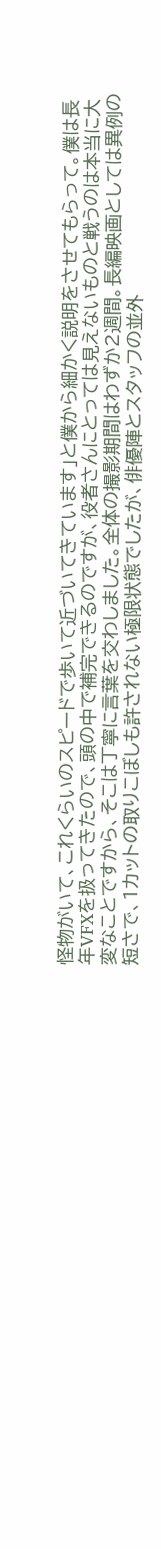怪物がいて、これくらいのスピードで歩いて近づいてきています」と僕から細かく説明をさせてもらって。僕は長年VFXを扱ってきたので、頭の中で補完できるのですが、役者さんにとっては見えないものと戦うのは本当に大変なことですから、そこは丁寧に言葉を交わしました。全体の撮影期間はわずか2週間。長編映画としては異例の短さで、1カットの取りこぼしも許されない極限状態でしたが、俳優陣とスタッフの並外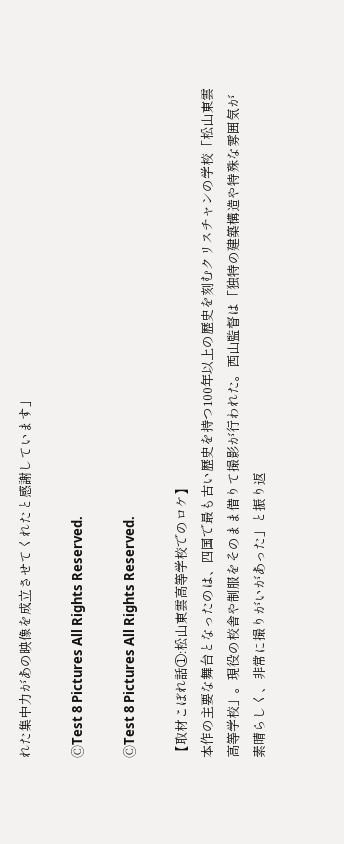れた集中力があの映像を成立させてくれたと感謝しています」

ⒸTest 8 Pictures All Rights Reserved.

ⒸTest 8 Pictures All Rights Reserved.

【取材こぼれ話①:松山東雲高等学校でのロケ】
本作の主要な舞台となったのは、四国で最も古い歴史を持つ100年以上の歴史を刻むクリスチャンの学校「松山東雲高等学校」。現役の校舎や制服をそのまま借りて撮影が行われた。西山監督は「独特の建築構造や特殊な雰囲気が素晴らしく、非常に撮りがいがあった」と振り返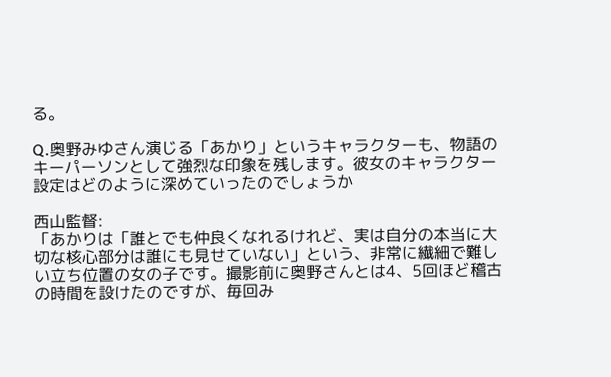る。

Q.奥野みゆさん演じる「あかり」というキャラクターも、物語のキーパーソンとして強烈な印象を残します。彼女のキャラクター設定はどのように深めていったのでしょうか

西山監督:
「あかりは「誰とでも仲良くなれるけれど、実は自分の本当に大切な核心部分は誰にも見せていない」という、非常に繊細で難しい立ち位置の女の子です。撮影前に奥野さんとは4、5回ほど稽古の時間を設けたのですが、毎回み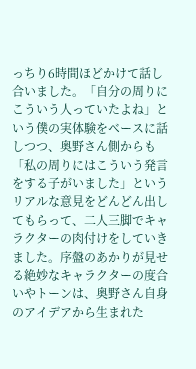っちり6時間ほどかけて話し合いました。「自分の周りにこういう人っていたよね」という僕の実体験をベースに話しつつ、奥野さん側からも「私の周りにはこういう発言をする子がいました」というリアルな意見をどんどん出してもらって、二人三脚でキャラクターの肉付けをしていきました。序盤のあかりが見せる絶妙なキャラクターの度合いやトーンは、奥野さん自身のアイデアから生まれた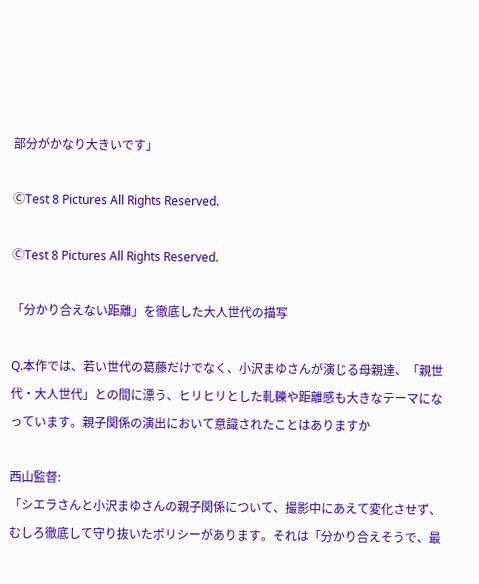部分がかなり大きいです」

ⒸTest 8 Pictures All Rights Reserved.

ⒸTest 8 Pictures All Rights Reserved.

「分かり合えない距離」を徹底した大人世代の描写

Q.本作では、若い世代の葛藤だけでなく、小沢まゆさんが演じる母親達、「親世代・大人世代」との間に漂う、ヒリヒリとした軋轢や距離感も大きなテーマになっています。親子関係の演出において意識されたことはありますか

西山監督:
「シエラさんと小沢まゆさんの親子関係について、撮影中にあえて変化させず、むしろ徹底して守り抜いたポリシーがあります。それは「分かり合えそうで、最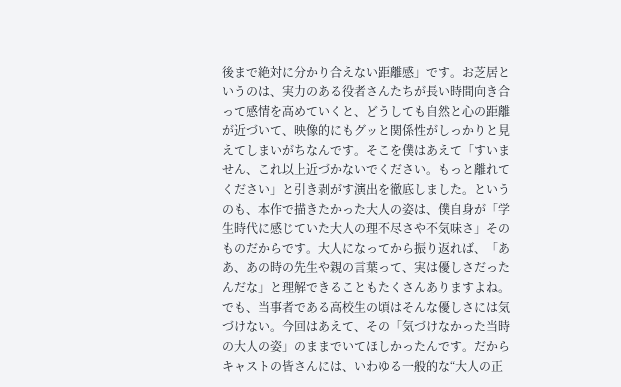後まで絶対に分かり合えない距離感」です。お芝居というのは、実力のある役者さんたちが長い時間向き合って感情を高めていくと、どうしても自然と心の距離が近づいて、映像的にもグッと関係性がしっかりと見えてしまいがちなんです。そこを僕はあえて「すいません、これ以上近づかないでください。もっと離れてください」と引き剥がす演出を徹底しました。というのも、本作で描きたかった大人の姿は、僕自身が「学生時代に感じていた大人の理不尽さや不気味さ」そのものだからです。大人になってから振り返れば、「ああ、あの時の先生や親の言葉って、実は優しさだったんだな」と理解できることもたくさんありますよね。でも、当事者である高校生の頃はそんな優しさには気づけない。今回はあえて、その「気づけなかった当時の大人の姿」のままでいてほしかったんです。だからキャストの皆さんには、いわゆる一般的な“大人の正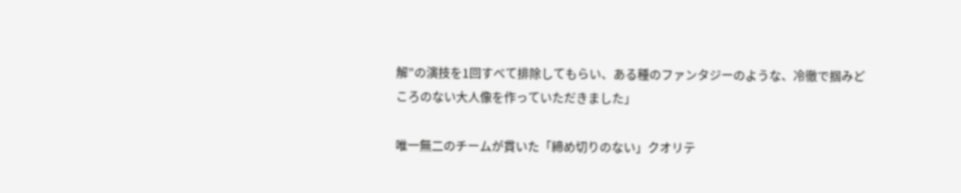解”の演技を1回すべて排除してもらい、ある種のファンタジーのような、冷徹で掴みどころのない大人像を作っていただきました」

唯一無二のチームが貫いた「締め切りのない」クオリテ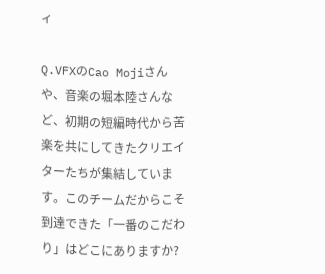ィ

Q.VFXのCao Mojiさんや、音楽の堀本陸さんなど、初期の短編時代から苦楽を共にしてきたクリエイターたちが集結しています。このチームだからこそ到達できた「一番のこだわり」はどこにありますか?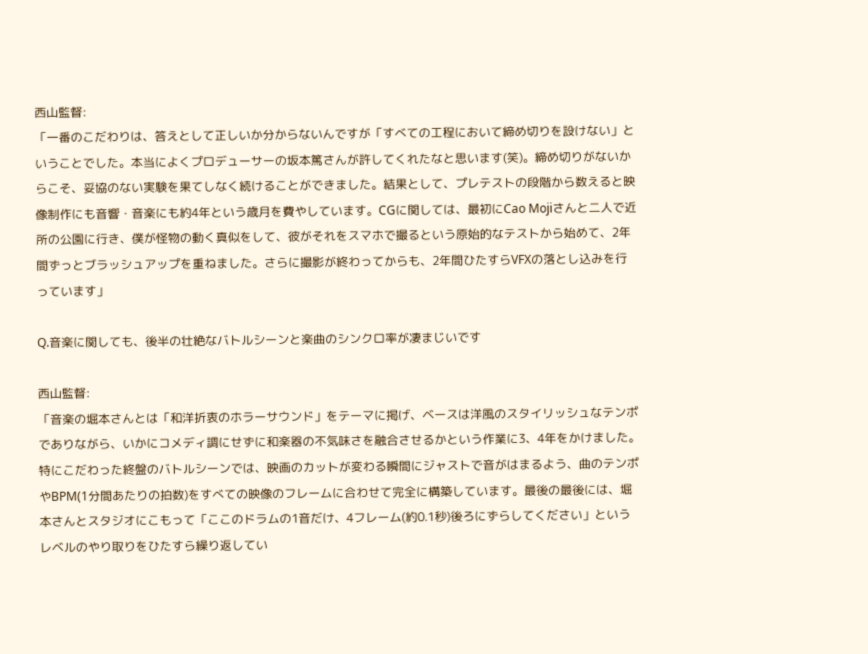西山監督:
「一番のこだわりは、答えとして正しいか分からないんですが「すべての工程において締め切りを設けない」ということでした。本当によくプロデューサーの坂本篤さんが許してくれたなと思います(笑)。締め切りがないからこそ、妥協のない実験を果てしなく続けることができました。結果として、プレテストの段階から数えると映像制作にも音響・音楽にも約4年という歳月を費やしています。CGに関しては、最初にCao Mojiさんと二人で近所の公園に行き、僕が怪物の動く真似をして、彼がそれをスマホで撮るという原始的なテストから始めて、2年間ずっとブラッシュアップを重ねました。さらに撮影が終わってからも、2年間ひたすらVFXの落とし込みを行っています」

Q.音楽に関しても、後半の壮絶なバトルシーンと楽曲のシンクロ率が凄まじいです

西山監督:
「音楽の堀本さんとは「和洋折衷のホラーサウンド」をテーマに掲げ、ベースは洋風のスタイリッシュなテンポでありながら、いかにコメディ調にせずに和楽器の不気味さを融合させるかという作業に3、4年をかけました。特にこだわった終盤のバトルシーンでは、映画のカットが変わる瞬間にジャストで音がはまるよう、曲のテンポやBPM(1分間あたりの拍数)をすべての映像のフレームに合わせて完全に構築しています。最後の最後には、堀本さんとスタジオにこもって「ここのドラムの1音だけ、4フレーム(約0.1秒)後ろにずらしてください」というレベルのやり取りをひたすら繰り返してい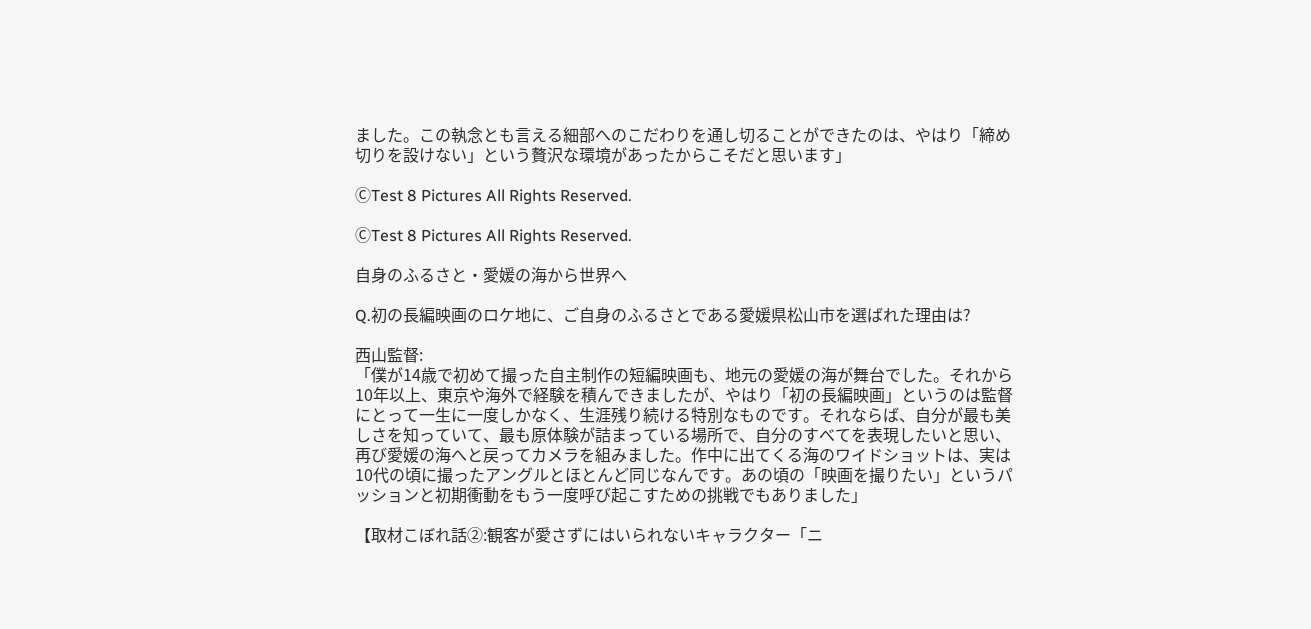ました。この執念とも言える細部へのこだわりを通し切ることができたのは、やはり「締め切りを設けない」という贅沢な環境があったからこそだと思います」

ⒸTest 8 Pictures All Rights Reserved.

ⒸTest 8 Pictures All Rights Reserved.

自身のふるさと・愛媛の海から世界へ

Q.初の長編映画のロケ地に、ご自身のふるさとである愛媛県松山市を選ばれた理由は?

西山監督:
「僕が14歳で初めて撮った自主制作の短編映画も、地元の愛媛の海が舞台でした。それから10年以上、東京や海外で経験を積んできましたが、やはり「初の長編映画」というのは監督にとって一生に一度しかなく、生涯残り続ける特別なものです。それならば、自分が最も美しさを知っていて、最も原体験が詰まっている場所で、自分のすべてを表現したいと思い、再び愛媛の海へと戻ってカメラを組みました。作中に出てくる海のワイドショットは、実は10代の頃に撮ったアングルとほとんど同じなんです。あの頃の「映画を撮りたい」というパッションと初期衝動をもう一度呼び起こすための挑戦でもありました」

【取材こぼれ話②:観客が愛さずにはいられないキャラクター「ニ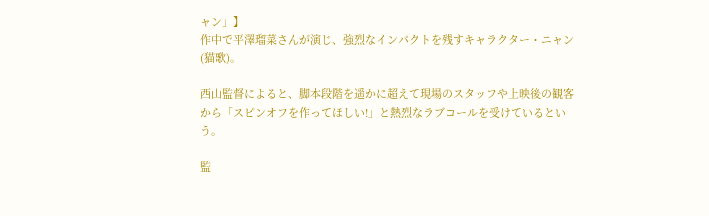ャン」】
作中で平澤瑠菜さんが演じ、強烈なインパクトを残すキャラクター・ニャン(猫歌)。

西山監督によると、脚本段階を遥かに超えて現場のスタッフや上映後の観客から「スピンオフを作ってほしい!」と熱烈なラブコールを受けているという。

監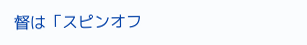督は「スピンオフ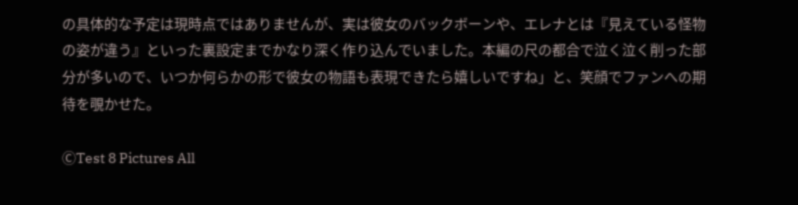の具体的な予定は現時点ではありませんが、実は彼女のバックボーンや、エレナとは『見えている怪物の姿が違う』といった裏設定までかなり深く作り込んでいました。本編の尺の都合で泣く泣く削った部分が多いので、いつか何らかの形で彼女の物語も表現できたら嬉しいですね」と、笑顔でファンへの期待を覗かせた。

ⒸTest 8 Pictures All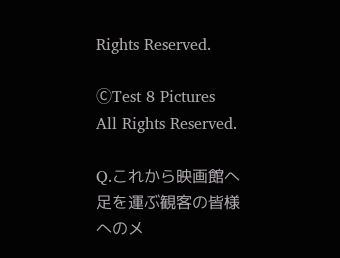Rights Reserved.

ⒸTest 8 Pictures All Rights Reserved.

Q.これから映画館へ足を運ぶ観客の皆様へのメ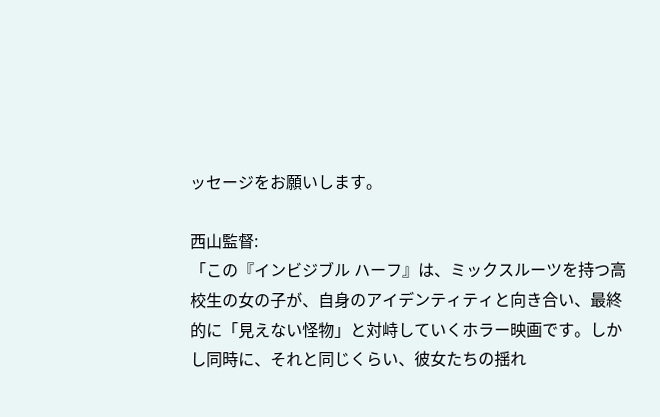ッセージをお願いします。

西山監督:
「この『インビジブル ハーフ』は、ミックスルーツを持つ高校生の女の子が、自身のアイデンティティと向き合い、最終的に「見えない怪物」と対峙していくホラー映画です。しかし同時に、それと同じくらい、彼女たちの揺れ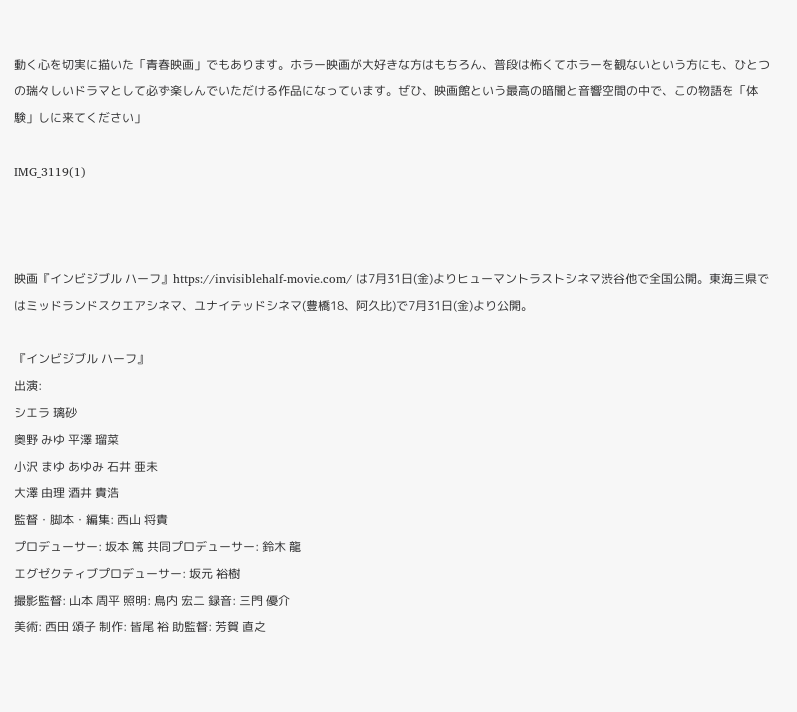動く心を切実に描いた「青春映画」でもあります。ホラー映画が大好きな方はもちろん、普段は怖くてホラーを観ないという方にも、ひとつの瑞々しいドラマとして必ず楽しんでいただける作品になっています。ぜひ、映画館という最高の暗闇と音響空間の中で、この物語を「体験」しに来てください」

IMG_3119(1)



映画『インビジブル ハーフ』https://invisiblehalf-movie.com/ は7月31日(金)よりヒューマントラストシネマ渋谷他で全国公開。東海三県ではミッドランドスクエアシネマ、ユナイテッドシネマ(豊橋18、阿久比)で7月31日(金)より公開。

『インビジブル ハーフ』
出演:
シエラ 璃砂
奥野 みゆ 平澤 瑠菜
小沢 まゆ あゆみ 石井 亜未
大澤 由理 酒井 貴浩
監督・脚本・編集: 西⼭ 将貴
プロデューサー: 坂本 篤 共同プロデューサー: 鈴⽊ ⿓
エグゼクティブプロデューサー: 坂元 裕樹
撮影監督: 山本 周平 照明: ⿃内 宏⼆ 録⾳: 三⾨ 優介
美術: 西⽥ 頌⼦ 制作: 皆尾 裕 助監督: 芳賀 直之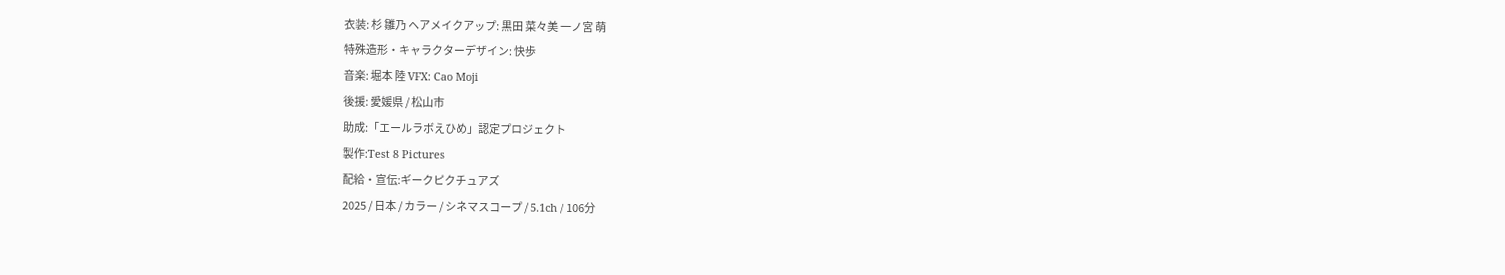衣装: 杉 雛乃 ヘアメイクアップ: 黒⽥ 菜々美 ⼀ノ宮 萌
特殊造形・キャラクターデザイン: 快歩
音楽: 堀本 陸 VFX: Cao Moji
後援: 愛媛県 / 松山市
助成:「エールラボえひめ」認定プロジェクト
製作:Test 8 Pictures
配給・宣伝:ギークピクチュアズ
2025 / 日本 / カラー / シネマスコープ / 5.1ch / 106分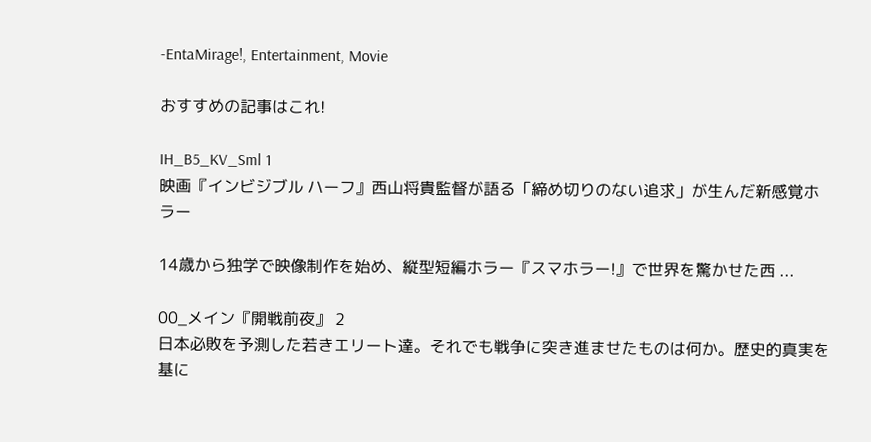-EntaMirage!, Entertainment, Movie

おすすめの記事はこれ!

IH_B5_KV_Sml 1
映画『インビジブル ハーフ』西山将貴監督が語る「締め切りのない追求」が生んだ新感覚ホラー

14歳から独学で映像制作を始め、縦型短編ホラー『スマホラー!』で世界を驚かせた西 ...

00_メイン『開戦前夜』 2
日本必敗を予測した若きエリート達。それでも戦争に突き進ませたものは何か。歴史的真実を基に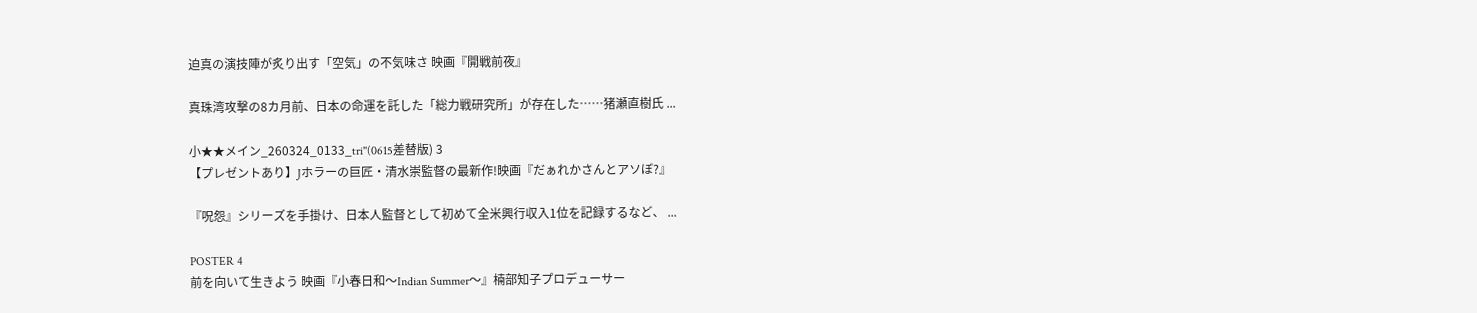迫真の演技陣が炙り出す「空気」の不気味さ 映画『開戦前夜』

真珠湾攻撃の8カ月前、日本の命運を託した「総力戦研究所」が存在した……猪瀬直樹氏 ...

小★★メイン_260324_0133_tri''(0615差替版) 3
【プレゼントあり】Jホラーの巨匠・清水崇監督の最新作!映画『だぁれかさんとアソぼ?』

『呪怨』シリーズを手掛け、日本人監督として初めて全米興行収入1位を記録するなど、 ...

POSTER 4
前を向いて生きよう 映画『小春日和〜Indian Summer〜』楠部知子プロデューサー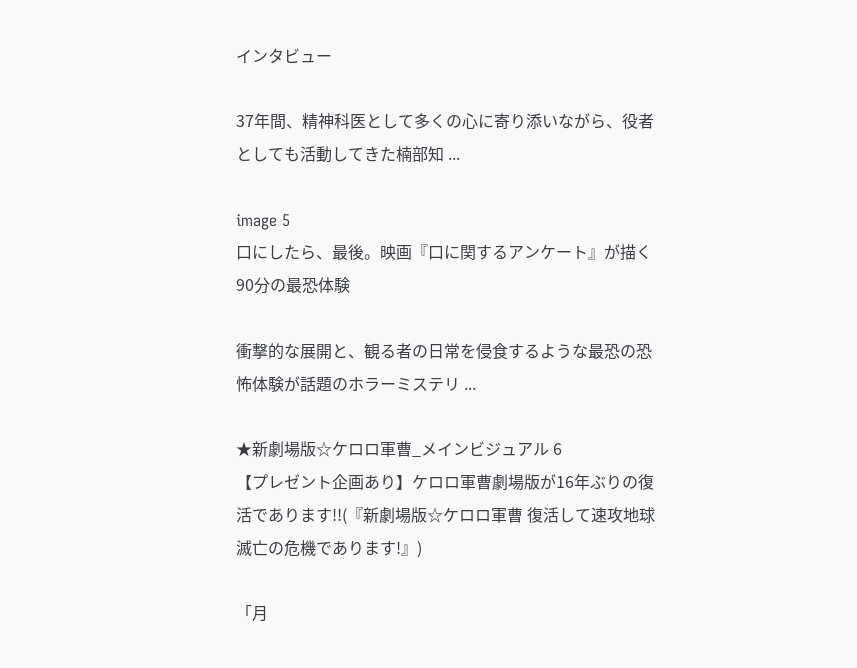インタビュー

37年間、精神科医として多くの心に寄り添いながら、役者としても活動してきた楠部知 ...

image 5
口にしたら、最後。映画『口に関するアンケート』が描く90分の最恐体験

衝撃的な展開と、観る者の日常を侵食するような最恐の恐怖体験が話題のホラーミステリ ...

★新劇場版☆ケロロ軍曹_メインビジュアル 6
【プレゼント企画あり】ケロロ軍曹劇場版が16年ぶりの復活であります!!(『新劇場版☆ケロロ軍曹 復活して速攻地球滅亡の危機であります!』)

「月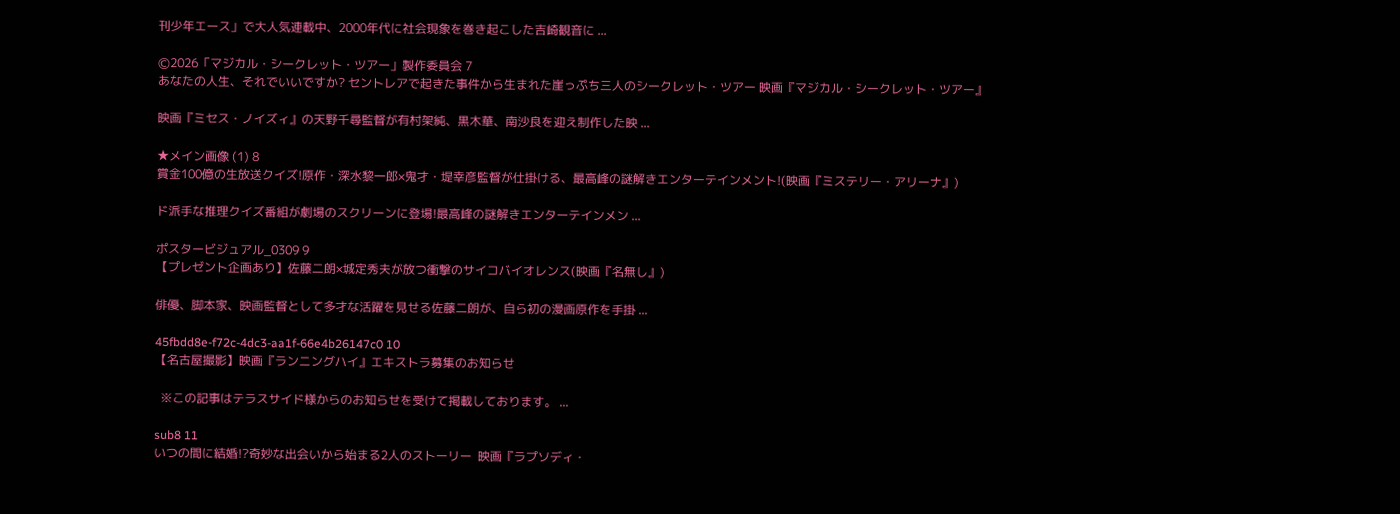刊少年エース」で大人気連載中、2000年代に社会現象を巻き起こした吉崎観音に ...

Ⓒ2026「マジカル・シークレット・ツアー」製作委員会 7
あなたの人生、それでいいですか? セントレアで起きた事件から生まれた崖っぷち三人のシークレット・ツアー 映画『マジカル・シークレット・ツアー』

映画『ミセス・ノイズィ』の天野千尋監督が有村架純、黒木華、南沙良を迎え制作した映 ...

★メイン画像 (1) 8
賞金100億の生放送クイズ!原作・深水黎一郎×鬼才・堤幸彦監督が仕掛ける、最高峰の謎解きエンターテインメント!(映画『ミステリー・アリーナ』)

ド派手な推理クイズ番組が劇場のスクリーンに登場!最高峰の謎解きエンターテインメン ...

ポスタービジュアル_0309 9
【プレゼント企画あり】佐藤二朗×城定秀夫が放つ衝撃のサイコバイオレンス(映画『名無し』)

俳優、脚本家、映画監督として多才な活躍を見せる佐藤二朗が、自ら初の漫画原作を手掛 ...

45fbdd8e-f72c-4dc3-aa1f-66e4b26147c0 10
【名古屋撮影】映画『ランニングハイ』エキストラ募集のお知らせ

  ※この記事はテラスサイド様からのお知らせを受けて掲載しております。 ...

sub8 11
いつの間に結婚!?奇妙な出会いから始まる2人のストーリー  映画『ラプソディ・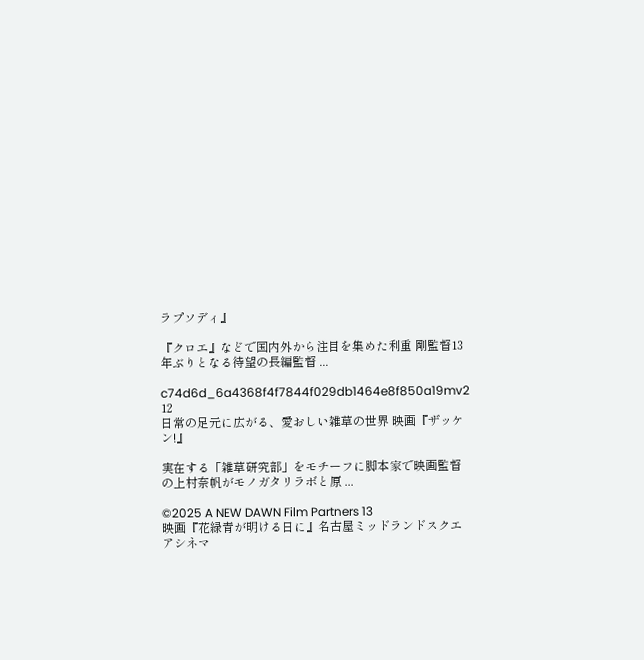ラプソディ』

『クロエ』などで国内外から注目を集めた利重 剛監督13年ぶりとなる待望の長編監督 ...

c74d6d_6a4368f4f7844f029db1464e8f850a19mv2 12
日常の足元に広がる、愛おしい雑草の世界 映画『ザッケン!』

実在する「雑草研究部」をモチーフに脚本家で映画監督の上村奈帆がモノガタリラボと原 ...

©2025 A NEW DAWN Film Partners 13
映画『花緑青が明ける日に』名古屋ミッドランドスクエアシネマ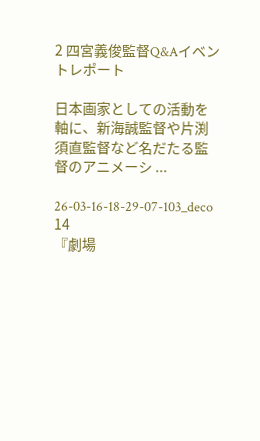2 四宮義俊監督Q&Aイベントレポート

日本画家としての活動を軸に、新海誠監督や片渕須直監督など名だたる監督のアニメーシ ...

26-03-16-18-29-07-103_deco 14
『劇場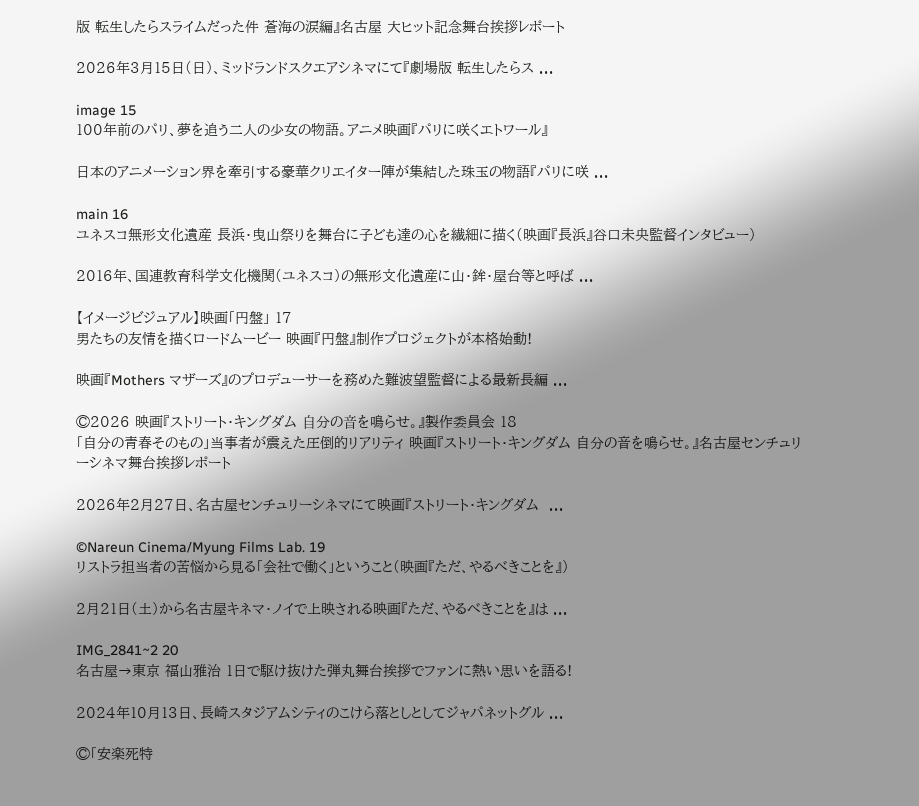版 転生したらスライムだった件 蒼海の涙編』名古屋 大ヒット記念舞台挨拶レポート

2026年3月15日(日)、ミッドランドスクエアシネマにて『劇場版 転生したらス ...

image 15
100年前のパリ、夢を追う二人の少女の物語。アニメ映画『パリに咲くエトワール』

日本のアニメーション界を牽引する豪華クリエイター陣が集結した珠玉の物語『パリに咲 ...

main 16
ユネスコ無形文化遺産 長浜・曳山祭りを舞台に子ども達の心を繊細に描く(映画『長浜』谷口未央監督インタビュー)

2016年、国連教育科学文化機関(ユネスコ)の無形文化遺産に山・鉾・屋台等と呼ば ...

【イメージビジュアル】映画「円盤」 17
男たちの友情を描くロードムービー 映画『円盤』制作プロジェクトが本格始動!

映画『Mothers マザーズ』のプロデューサーを務めた難波望監督による最新長編 ...

©2026 映画『ストリート・キングダム ⾃分の⾳を鳴らせ。』製作委員会 18
「自分の青春そのもの」当事者が震えた圧倒的リアリティ 映画『ストリート・キングダム 自分の音を鳴らせ。』名古屋センチュリーシネマ舞台挨拶レポート

2026年2月27日、名古屋センチュリーシネマにて映画『ストリート・キングダム  ...

©Nareun Cinema/Myung Films Lab. 19
リストラ担当者の苦悩から見る「会社で働く」ということ(映画『ただ、やるべきことを』)

2月21日(土)から名古屋キネマ・ノイで上映される映画『ただ、やるべきことを』は ...

IMG_2841~2 20
名古屋→東京 福山雅治 1日で駆け抜けた弾丸舞台挨拶でファンに熱い思いを語る!

2024年10月13日、長崎スタジアムシティのこけら落としとしてジャパネットグル ...

©「安楽死特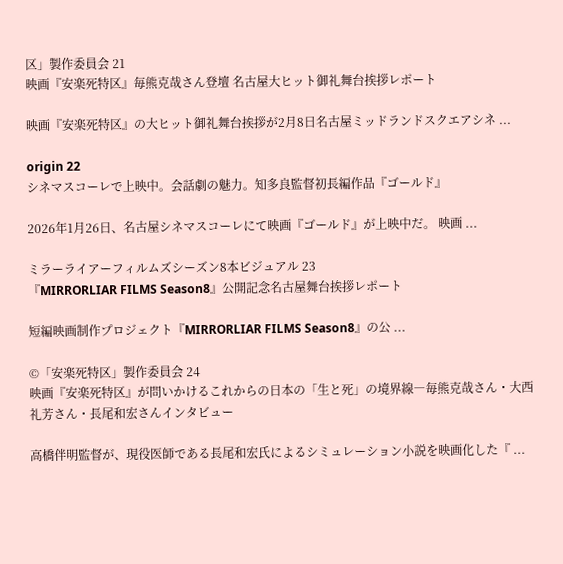区」製作委員会 21
映画『安楽死特区』毎熊克哉さん登壇 名古屋大ヒット御礼舞台挨拶レポート

映画『安楽死特区』の大ヒット御礼舞台挨拶が2月8日名古屋ミッドランドスクエアシネ ...

origin 22
シネマスコーレで上映中。会話劇の魅力。知多良監督初長編作品『ゴールド』

2026年1月26日、名古屋シネマスコーレにて映画『ゴールド』が上映中だ。 映画 ...

ミラーライアーフィルムズシーズン8本ビジュアル 23
『MIRRORLIAR FILMS Season8』公開記念名古屋舞台挨拶レポート

短編映画制作プロジェクト『MIRRORLIAR FILMS Season8』の公 ...

©「安楽死特区」製作委員会 24
映画『安楽死特区』が問いかけるこれからの日本の「生と死」の境界線―毎熊克哉さん・大西礼芳さん・長尾和宏さんインタビュー

高橋伴明監督が、現役医師である長尾和宏氏によるシミュレーション小説を映画化した『 ...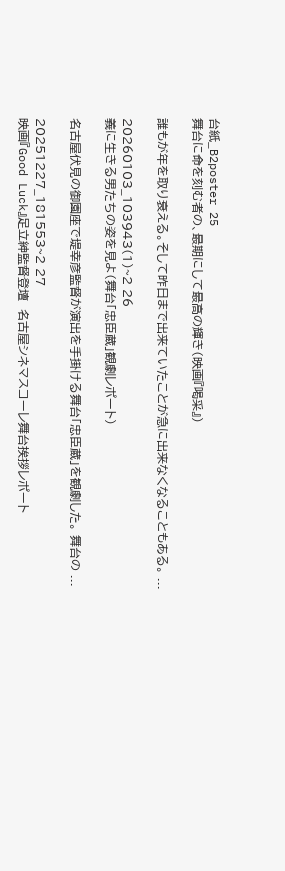台紙_B2poster 25
舞台に命を刻む者の、最期にして最高の輝き(映画『喝采』)

誰もが年を取り衰える。そして昨日まで出来ていたことが急に出来なくなることもある。 ...

20260103_103943(1)~2 26
義に生きる男たちの姿を見よ(舞台「忠臣蔵」観劇レポート)

名古屋伏見の御園座で堤幸彦監督が演出を手掛ける舞台「忠臣蔵」を観劇した。 舞台の ...

20251227_181553~2 27
映画『Good Luck』足立紳監督登壇  名古屋シネマスコーレ舞台挨拶レポート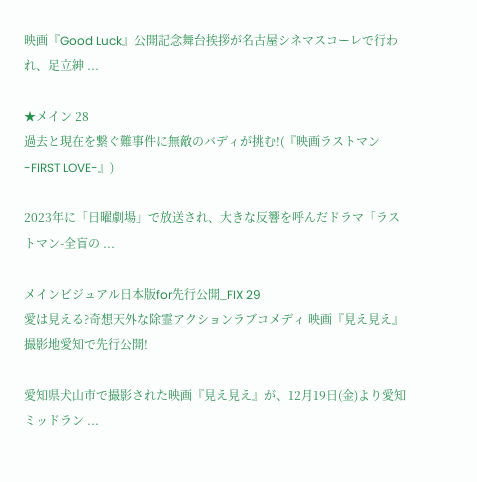映画『Good Luck』公開記念舞台挨拶が名古屋シネマスコーレで行われ、足立紳 ...

★メイン 28
過去と現在を繋ぐ難事件に無敵のバディが挑む!(『映画ラストマン -FIRST LOVE-』)

2023年に「日曜劇場」で放送され、大きな反響を呼んだドラマ「ラストマン-全盲の ...

メインビジュアル日本版for先行公開_FIX 29
愛は見える?奇想天外な除霊アクションラブコメディ 映画『見え見え』撮影地愛知で先行公開!

愛知県犬山市で撮影された映画『見え見え』が、12月19日(金)より愛知ミッドラン ...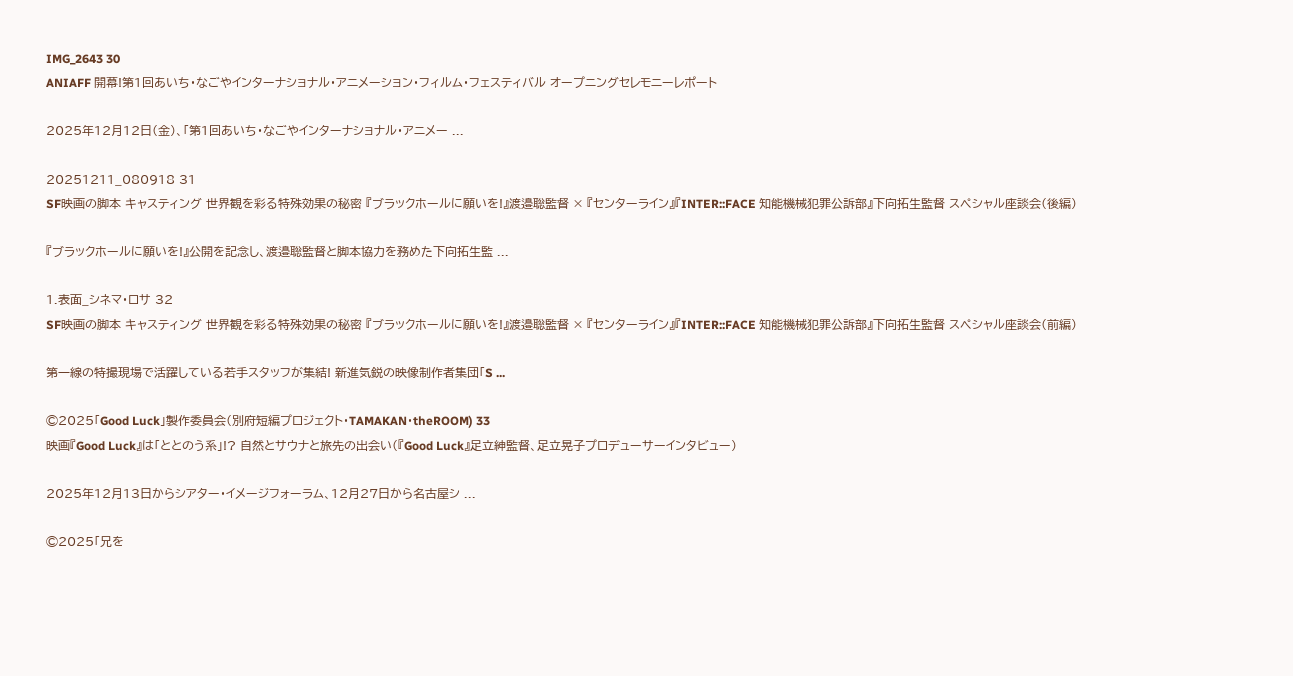IMG_2643 30
ANIAFF 開幕!第1回あいち・なごやインターナショナル・アニメーション・フィルム・フェスティバル オープニングセレモニーレポート

2025年12月12日(金)、「第1回あいち・なごやインターナショナル・アニメー ...

20251211_080918 31
SF映画の脚本 キャスティング 世界観を彩る特殊効果の秘密 『ブラックホールに願いを!』渡邉聡監督 × 『センターライン』『INTER::FACE 知能機械犯罪公訴部』下向拓生監督 スペシャル座談会(後編)

『ブラックホールに願いを!』公開を記念し、渡邉聡監督と脚本協力を務めた下向拓生監 ...

1.表面_シネマ・ロサ 32
SF映画の脚本 キャスティング 世界観を彩る特殊効果の秘密 『ブラックホールに願いを!』渡邉聡監督 × 『センターライン』『INTER::FACE 知能機械犯罪公訴部』下向拓生監督 スペシャル座談会(前編)

第一線の特撮現場で活躍している若手スタッフが集結! 新進気鋭の映像制作者集団「S ...

©2025「Good Luck」製作委員会(別府短編プロジェクト・TAMAKAN・theROOM) 33
映画『Good Luck』は「ととのう系」!? 自然とサウナと旅先の出会い(『Good Luck』足立紳監督、足立晃子プロデューサーインタビュー)

2025年12月13日からシアター・イメージフォーラム、12月27日から名古屋シ ...

©2025「兄を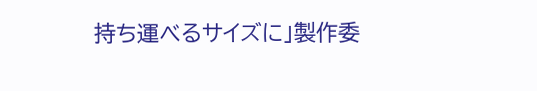持ち運べるサイズに」製作委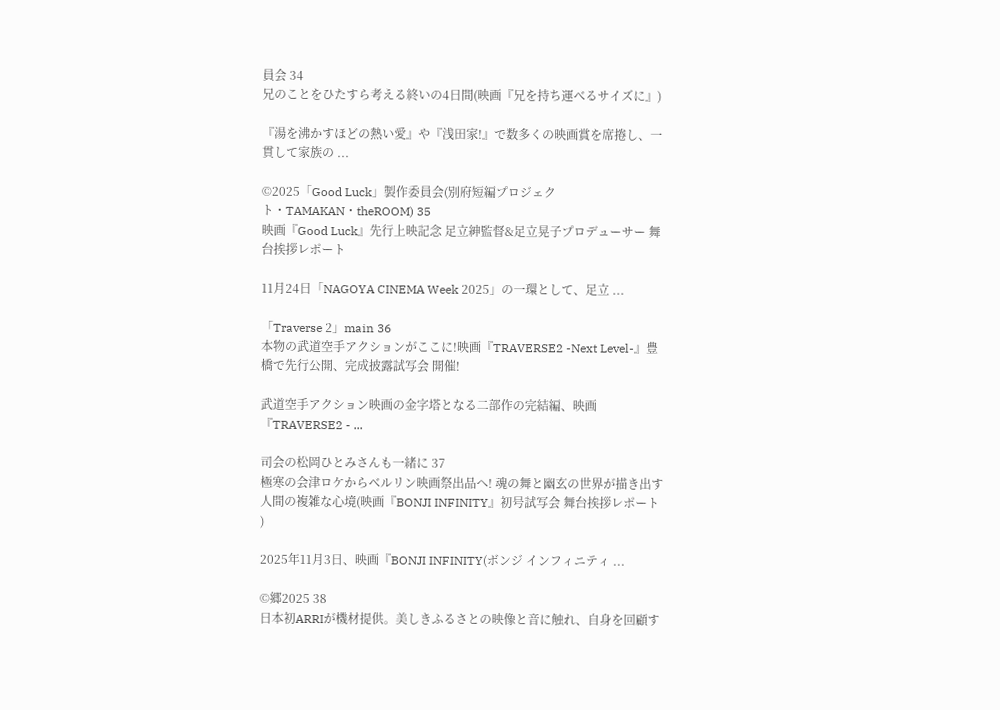員会 34
兄のことをひたすら考える終いの4日間(映画『兄を持ち運べるサイズに』)

『湯を沸かすほどの熱い愛』や『浅田家!』で数多くの映画賞を席捲し、一貫して家族の ...

©2025「Good Luck」製作委員会(別府短編プロジェクト・TAMAKAN・theROOM) 35
映画『Good Luck』先行上映記念 足立紳監督&足立晃子プロデューサー 舞台挨拶レポート

11月24日「NAGOYA CINEMA Week 2025」の一環として、足立 ...

「Traverse 2」main 36
本物の武道空手アクションがここに!映画『TRAVERSE2 -Next Level-』豊橋で先行公開、完成披露試写会 開催!

武道空手アクション映画の金字塔となる二部作の完結編、映画『TRAVERSE2 - ...

司会の松岡ひとみさんも一緒に 37
極寒の会津ロケからベルリン映画祭出品へ! 魂の舞と幽玄の世界が描き出す人間の複雑な心境(映画『BONJI INFINITY』初号試写会 舞台挨拶レポート )

2025年11月3日、映画『BONJI INFINITY(ボンジ インフィニティ ...

©郷2025 38
日本初ARRIが機材提供。美しきふるさとの映像と音に触れ、自身を回顧す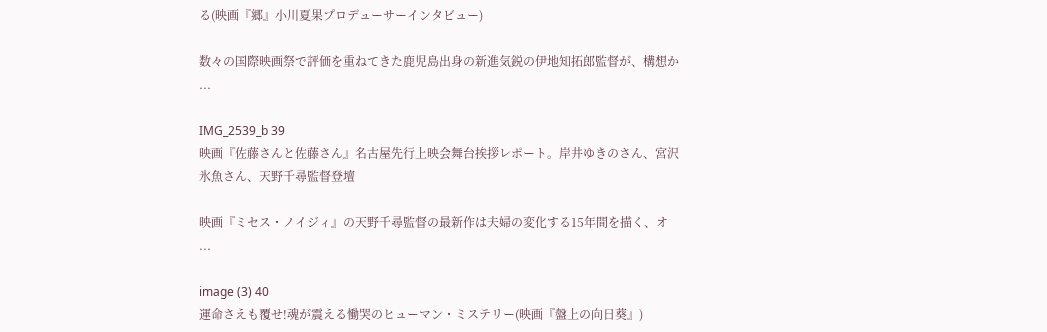る(映画『郷』小川夏果プロデューサーインタビュー)

数々の国際映画祭で評価を重ねてきた鹿児島出身の新進気鋭の伊地知拓郎監督が、構想か ...

IMG_2539_b 39
映画『佐藤さんと佐藤さん』名古屋先行上映会舞台挨拶レポート。岸井ゆきのさん、宮沢氷魚さん、天野千尋監督登壇

映画『ミセス・ノイジィ』の天野千尋監督の最新作は夫婦の変化する15年間を描く、オ ...

image (3) 40
運命さえも覆せ!魂が震える慟哭のヒューマン・ミステリー(映画『盤上の向日葵』)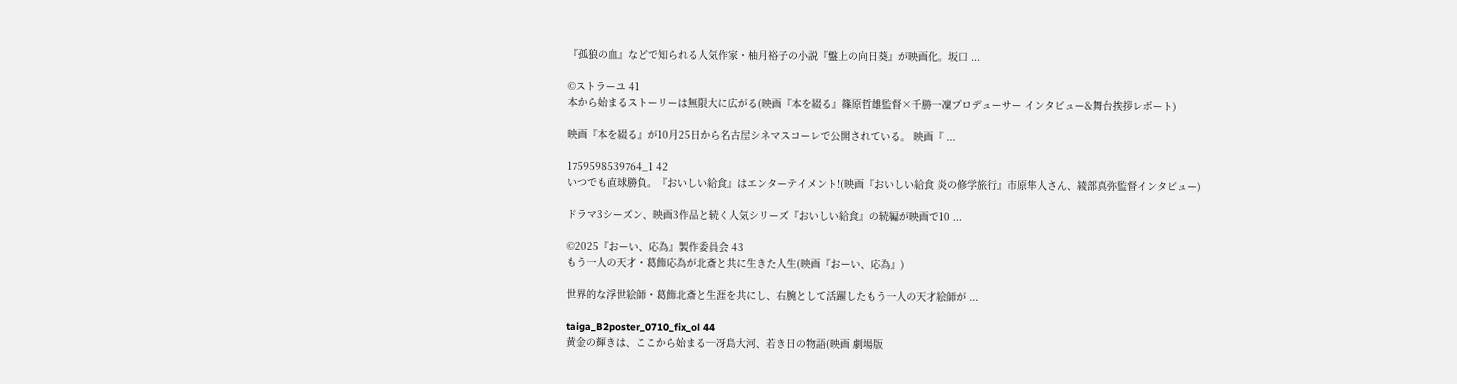『孤狼の血』などで知られる人気作家・柚月裕子の小説『盤上の向日葵』が映画化。坂口 ...

©ストラーユ 41
本から始まるストーリーは無限大に広がる(映画『本を綴る』篠原哲雄監督×千勝一凜プロデューサー インタビュー&舞台挨拶レポート)

映画『本を綴る』が10月25日から名古屋シネマスコーレで公開されている。 映画『 ...

1759598539764_1 42
いつでも直球勝負。『おいしい給食』はエンターテイメント!(映画『おいしい給食 炎の修学旅行』市原隼人さん、綾部真弥監督インタビュー)

ドラマ3シーズン、映画3作品と続く人気シリーズ『おいしい給食』の続編が映画で10 ...

©2025『おーい、応為』製作委員会 43
もう一人の天才・葛飾応為が北斎と共に生きた人生(映画『おーい、応為』)

世界的な浮世絵師・葛飾北斎と生涯を共にし、右腕として活躍したもう一人の天才絵師が ...

taiga_B2poster_0710_fix_ol 44
黄金の輝きは、ここから始まる─冴島大河、若き日の物語(映画 劇場版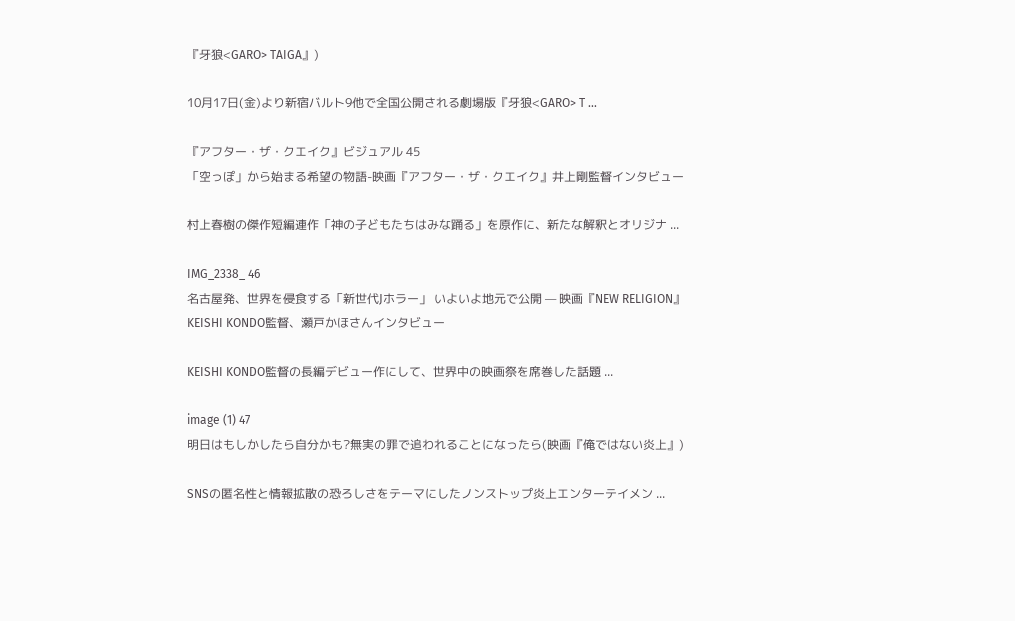『牙狼<GARO> TAIGA』)

10月17日(金)より新宿バルト9他で全国公開される劇場版『牙狼<GARO> T ...

『アフター・ザ・クエイク』ビジュアル 45
「空っぽ」から始まる希望の物語-映画『アフター・ザ・クエイク』井上剛監督インタビュー

村上春樹の傑作短編連作「神の子どもたちはみな踊る」を原作に、新たな解釈とオリジナ ...

IMG_2338_ 46
名古屋発、世界を侵食する「新世代Jホラー」 いよいよ地元で公開 — 映画『NEW RELIGION』KEISHI KONDO監督、瀬戸かほさんインタビュー

KEISHI KONDO監督の長編デビュー作にして、世界中の映画祭を席巻した話題 ...

image (1) 47
明日はもしかしたら自分かも?無実の罪で追われることになったら(映画『俺ではない炎上』)

SNSの匿名性と情報拡散の恐ろしさをテーマにしたノンストップ炎上エンターテイメン ...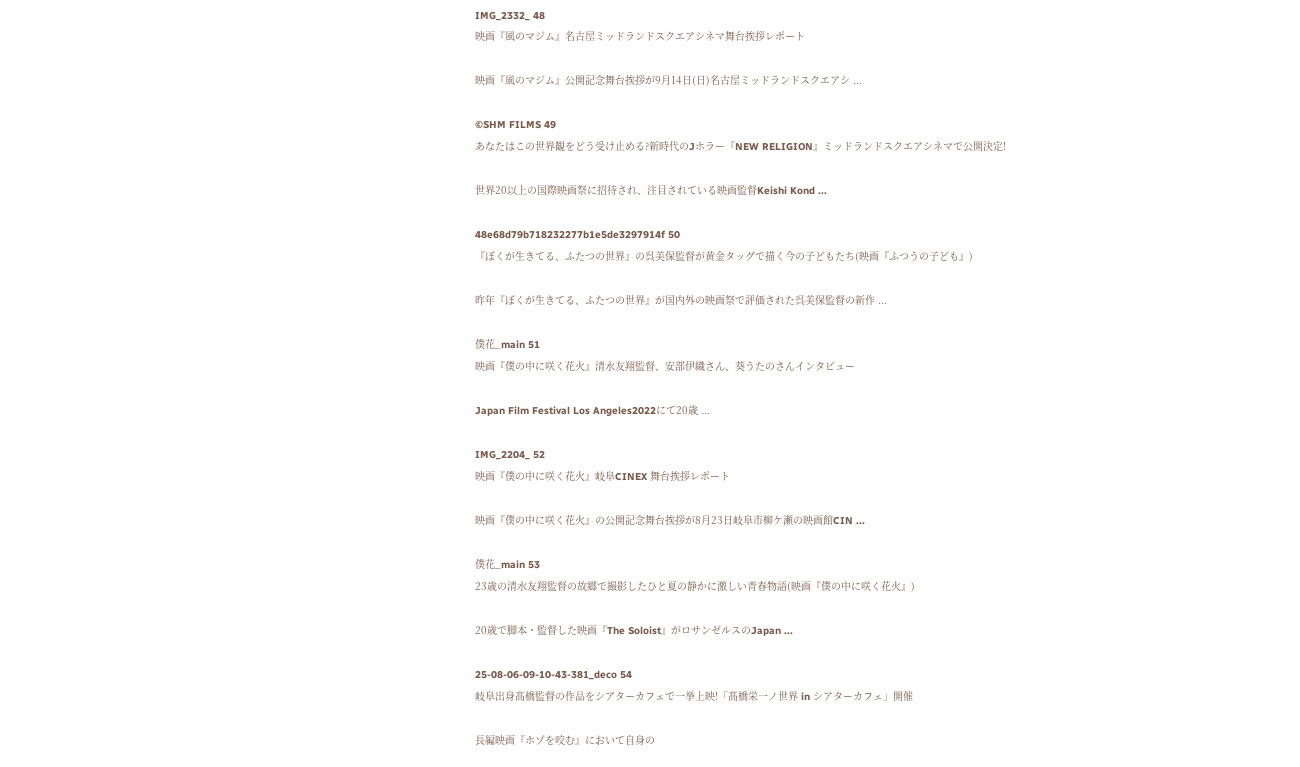IMG_2332_ 48
映画『風のマジム』名古屋ミッドランドスクエアシネマ舞台挨拶レポート

映画『風のマジム』公開記念舞台挨拶が9月14日(日)名古屋ミッドランドスクエアシ ...

©SHM FILMS 49
あなたはこの世界観をどう受け止める?新時代のJホラー『NEW RELIGION』ミッドランドスクエアシネマで公開決定!

世界20以上の国際映画祭に招待され、注目されている映画監督Keishi Kond ...

48e68d79b718232277b1e5de3297914f 50
『ぼくが生きてる、ふたつの世界』の呉美保監督が黄金タッグで描く今の子どもたち(映画『ふつうの子ども』)

昨年『ぼくが生きてる、ふたつの世界』が国内外の映画祭で評価された呉美保監督の新作 ...

僕花_main 51
映画『僕の中に咲く花火』清水友翔監督、安部伊織さん、葵うたのさんインタビュー

Japan Film Festival Los Angeles2022にて20歳 ...

IMG_2204_ 52
映画『僕の中に咲く花火』岐阜CINEX 舞台挨拶レポート

映画『僕の中に咲く花火』の公開記念舞台挨拶が8月23日岐阜市柳ケ瀬の映画館CIN ...

僕花_main 53
23歳の清水友翔監督の故郷で撮影したひと夏の静かに激しい青春物語(映画『僕の中に咲く花火』)

20歳で脚本・監督した映画『The Soloist』がロサンゼルスのJapan ...

25-08-06-09-10-43-381_deco 54
岐阜出身髙橋監督の作品をシアターカフェで一挙上映!「髙橋栄一ノ世界 in シアターカフェ」開催

長編映画『ホゾを咬む』において自身の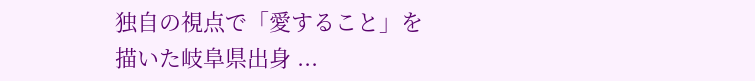独自の視点で「愛すること」を描いた岐阜県出身 ...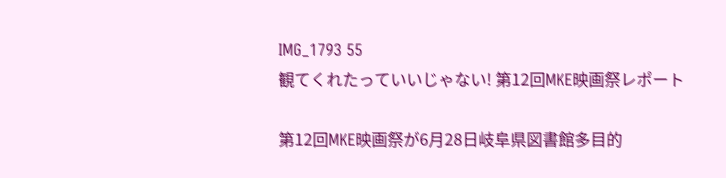IMG_1793 55
観てくれたっていいじゃない! 第12回MKE映画祭レポート

第12回MKE映画祭が6月28日岐阜県図書館多目的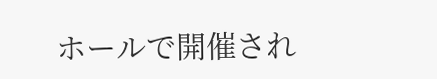ホールで開催され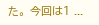た。 今回は1 ...